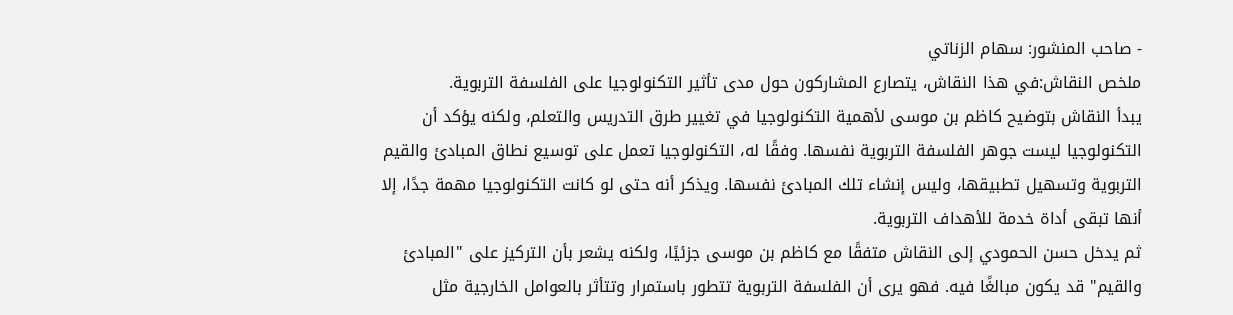- صاحب المنشور: سهام الزناتي
ملخص النقاش:في هذا النقاش، يتصارع المشاركون حول مدى تأثير التكنولوجيا على الفلسفة التربوية.
يبدأ النقاش بتوضيح كاظم بن موسى لأهمية التكنولوجيا في تغيير طرق التدريس والتعلم، ولكنه يؤكد أن التكنولوجيا ليست جوهر الفلسفة التربوية نفسها. وفقًا له، التكنولوجيا تعمل على توسيع نطاق المبادئ والقيم التربوية وتسهيل تطبيقها، وليس إنشاء تلك المبادئ نفسها. ويذكر أنه حتى لو كانت التكنولوجيا مهمة جدًا، إلا أنها تبقى أداة خدمة للأهداف التربوية.
ثم يدخل حسن الحمودي إلى النقاش متفقًا مع كاظم بن موسى جزئيًا، ولكنه يشعر بأن التركيز على "المبادئ والقيم" قد يكون مبالغًا فيه. فهو يرى أن الفلسفة التربوية تتطور باستمرار وتتأثر بالعوامل الخارجية مثل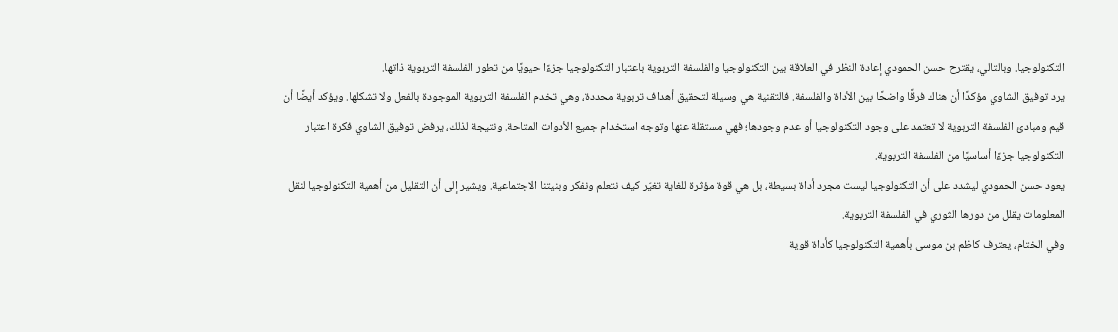التكنولوجيا. وبالتالي، يقترح حسن الحمودي إعادة النظر في العلاقة بين التكنولوجيا والفلسفة التربوية باعتبار التكنولوجيا جزءًا حيويًا من تطور الفلسفة التربوية ذاتها.
يرد توفيق الشاوي مؤكدًا أن هناك فرقًا واضحًا بين الأداة والفلسفة. فالتقنية هي وسيلة لتحقيق أهداف تربوية محددة، وهي تخدم الفلسفة التربوية الموجودة بالفعل ولا تشكلها. ويؤكد أيضًا أن قيم ومبادئ الفلسفة التربوية لا تعتمد على وجود التكنولوجيا أو عدم وجودها؛ فهي مستقلة عنها وتوجه استخدام جميع الأدوات المتاحة. ونتيجة لذلك، يرفض توفيق الشاوي فكرة اعتبار التكنولوجيا جزءًا أساسيًا من الفلسفة التربوية.
يعود حسن الحمودي ليشدد على أن التكنولوجيا ليست مجرد أداة بسيطة، بل هي قوة مؤثرة للغاية تغيّر كيف نتعلم ونفكر وبنيتنا الاجتماعية. ويشير إلى أن التقليل من أهمية التكنولوجيا لنقل المعلومات يقلل من دورها الثوري في الفلسفة التربوية.
وفي الختام، يعترف كاظم بن موسى بأهمية التكنولوجيا كأداة قوية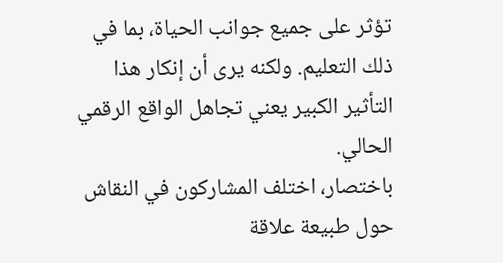تؤثر على جميع جوانب الحياة، بما في ذلك التعليم. ولكنه يرى أن إنكار هذا التأثير الكبير يعني تجاهل الواقع الرقمي الحالي.
باختصار، اختلف المشاركون في النقاش حول طبيعة علاقة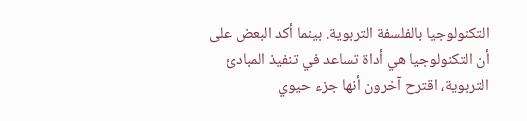التكنولوجيا بالفلسفة التربوية. بينما أكد البعض على أن التكنولوجيا هي أداة تساعد في تنفيذ المبادئ التربوية، اقترح آخرون أنها جزء حيوي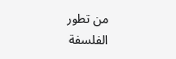من تطور الفلسفة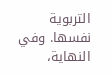التربوية نفسها. وفي النهاية،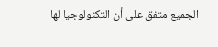الجميع متفق على أن التكنولوجيا لها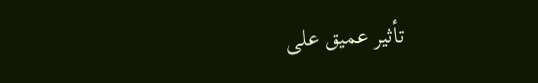تأثير عميق على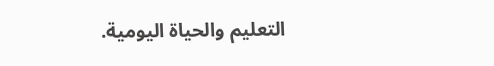التعليم والحياة اليومية.